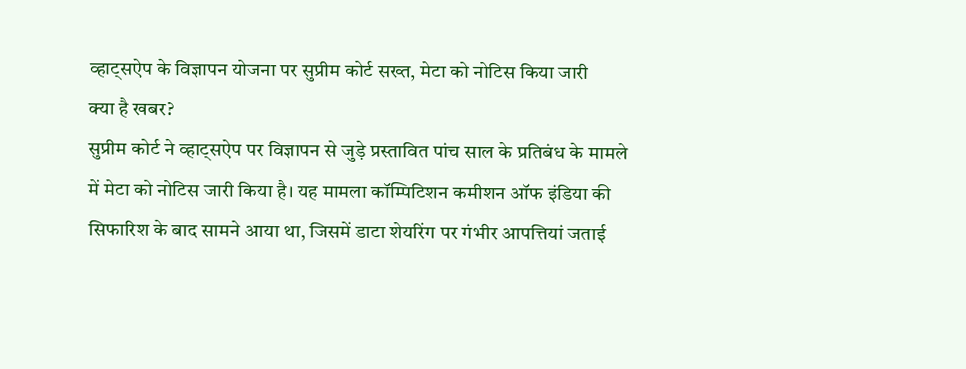व्हाट्सऐप के विज्ञापन योजना पर सुप्रीम कोर्ट सख्त, मेटा को नोटिस किया जारी
क्या है खबर?
सुप्रीम कोर्ट ने व्हाट्सऐप पर विज्ञापन से जुड़े प्रस्तावित पांच साल के प्रतिबंध के मामले में मेटा को नोटिस जारी किया है। यह मामला कॉम्पिटिशन कमीशन ऑफ इंडिया की सिफारिश के बाद सामने आया था, जिसमें डाटा शेयरिंग पर गंभीर आपत्तियां जताई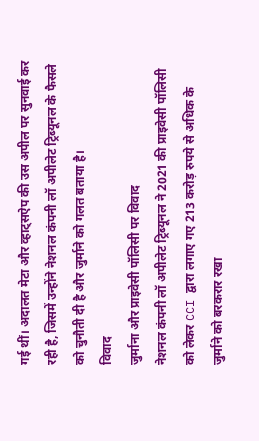गई थीं। अदालत मेटा और व्हाट्सऐप की उस अपील पर सुनवाई कर रही है, जिसमें उन्होंने नेशनल कंपनी लॉ अपीलेट ट्रिब्यूनल के फैसले को चुनौती दी है और जुर्माने को गलत बताया है।
विवाद
जुर्माना और प्राइवेसी पॉलिसी पर विवाद
नेशनल कंपनी लॉ अपीलेट ट्रिब्यूनल ने 2021 की प्राइवेसी पॉलिसी को लेकर CCI द्वारा लगाए गए 213 करोड़ रुपये से अधिक के जुर्माने को बरकरार रखा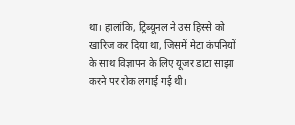था। हालांकि, ट्रिब्यूनल ने उस हिस्से को खारिज कर दिया था, जिसमें मेटा कंपनियों के साथ विज्ञापन के लिए यूजर डाटा साझा करने पर रोक लगाई गई थी।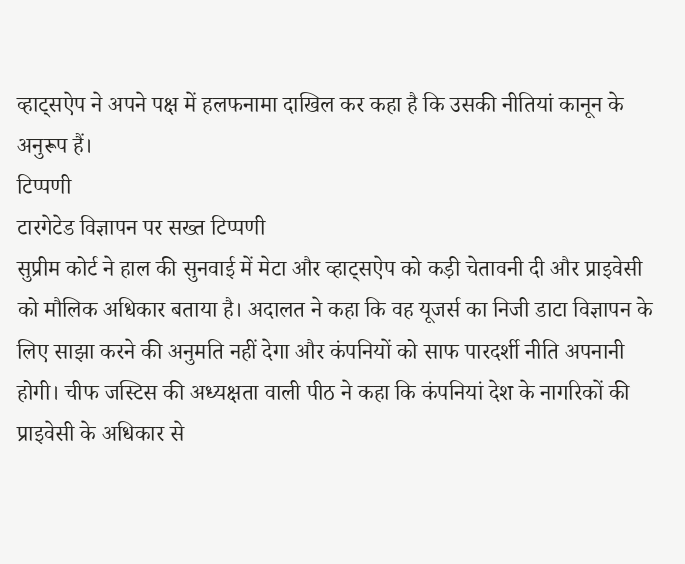व्हाट्सऐप ने अपने पक्ष में हलफनामा दाखिल कर कहा है कि उसकी नीतियां कानून के अनुरूप हैं।
टिप्पणी
टारगेटेड विज्ञापन पर सख्त टिप्पणी
सुप्रीम कोर्ट ने हाल की सुनवाई में मेटा और व्हाट्सऐप को कड़ी चेतावनी दी और प्राइवेसी को मौलिक अधिकार बताया है। अदालत ने कहा कि वह यूजर्स का निजी डाटा विज्ञापन के लिए साझा करने की अनुमति नहीं देगा और कंपनियों को साफ पारदर्शी नीति अपनानी होगी। चीफ जस्टिस की अध्यक्षता वाली पीठ ने कहा कि कंपनियां देश के नागरिकों की प्राइवेसी के अधिकार से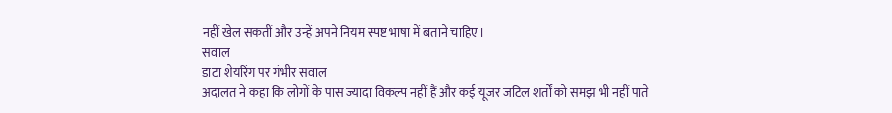नहीं खेल सकतीं और उन्हें अपने नियम स्पष्ट भाषा में बताने चाहिए।
सवाल
डाटा शेयरिंग पर गंभीर सवाल
अदालत ने कहा कि लोगों के पास ज्यादा विकल्प नहीं हैं और कई यूजर जटिल शर्तों को समझ भी नहीं पाते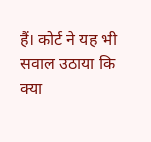हैं। कोर्ट ने यह भी सवाल उठाया कि क्या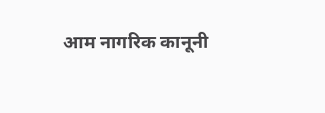आम नागरिक कानूनी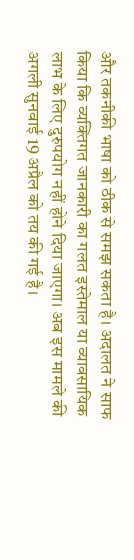और तकनीकी भाषा को ठीक से समझ सकता है। अदालत ने साफ किया कि व्यक्तिगत जानकारी का गलत इस्तेमाल या व्यावसायिक लाभ के लिए दुरुपयोग नहीं होने दिया जाएगा। अब इस मामले की अगली सुनवाई 19 अप्रैल को तय की गई है।